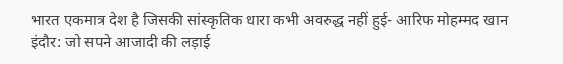भारत एकमात्र देश है जिसकी सांस्कृतिक धारा कभी अवरुद्ध नहीं हुई- आरिफ मोहम्मद खान
इंदौर: जो सपने आजादी की लड़ाई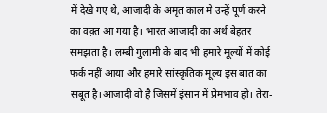में देखे गए थे, आजादी के अमृत काल मे उन्हें पूर्ण करने का वक़्त आ गया है। भारत आजादी का अर्थ बेहतर समझता है। लम्बी गुलामी के बाद भी हमारे मूल्यों में कोई फर्क नहीं आया और हमारे सांस्कृतिक मूल्य इस बात का सबूत है।आजादी वो है जिसमें इंसान में प्रेमभाव हो। तेरा-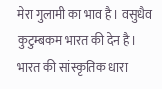मेरा गुलामी का भाव है। वसुधैव कुटुम्बकम भारत की देन है। भारत की सांस्कृतिक धारा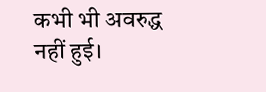कभी भी अवरुद्ध नहीं हुई।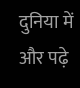दुनिया में और पढ़े